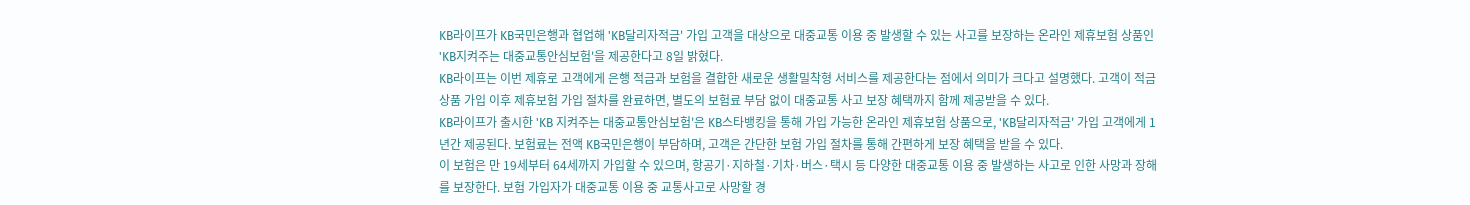KB라이프가 KB국민은행과 협업해 'KB달리자적금' 가입 고객을 대상으로 대중교통 이용 중 발생할 수 있는 사고를 보장하는 온라인 제휴보험 상품인 'KB지켜주는 대중교통안심보험'을 제공한다고 8일 밝혔다.
KB라이프는 이번 제휴로 고객에게 은행 적금과 보험을 결합한 새로운 생활밀착형 서비스를 제공한다는 점에서 의미가 크다고 설명했다. 고객이 적금 상품 가입 이후 제휴보험 가입 절차를 완료하면, 별도의 보험료 부담 없이 대중교통 사고 보장 혜택까지 함께 제공받을 수 있다.
KB라이프가 출시한 'KB 지켜주는 대중교통안심보험'은 KB스타뱅킹을 통해 가입 가능한 온라인 제휴보험 상품으로, 'KB달리자적금' 가입 고객에게 1년간 제공된다. 보험료는 전액 KB국민은행이 부담하며, 고객은 간단한 보험 가입 절차를 통해 간편하게 보장 혜택을 받을 수 있다.
이 보험은 만 19세부터 64세까지 가입할 수 있으며, 항공기·지하철·기차·버스·택시 등 다양한 대중교통 이용 중 발생하는 사고로 인한 사망과 장해를 보장한다. 보험 가입자가 대중교통 이용 중 교통사고로 사망할 경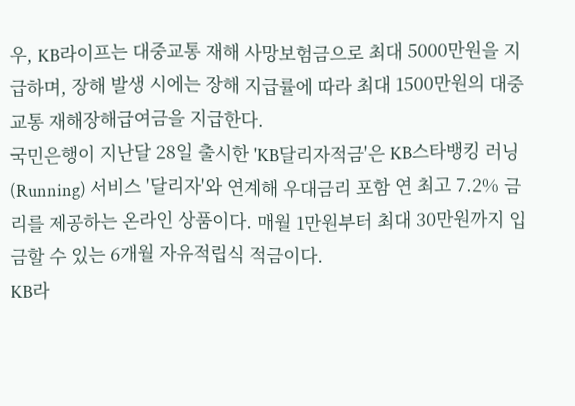우, KB라이프는 대중교통 재해 사망보험금으로 최대 5000만원을 지급하며, 장해 발생 시에는 장해 지급률에 따라 최대 1500만원의 대중교통 재해장해급여금을 지급한다.
국민은행이 지난달 28일 출시한 'KB달리자적금'은 KB스타뱅킹 러닝(Running) 서비스 '달리자'와 연계해 우대금리 포함 연 최고 7.2% 금리를 제공하는 온라인 상품이다. 매월 1만원부터 최대 30만원까지 입금할 수 있는 6개월 자유적립식 적금이다.
KB라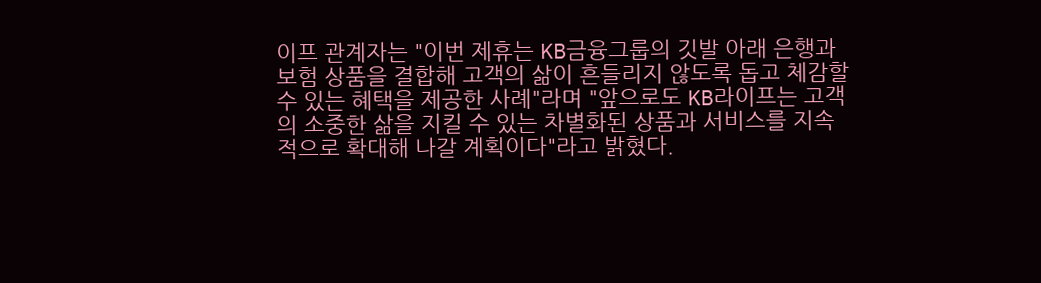이프 관계자는 "이번 제휴는 KB금융그룹의 깃발 아래 은행과 보험 상품을 결합해 고객의 삶이 흔들리지 않도록 돕고 체감할 수 있는 혜택을 제공한 사례"라며 "앞으로도 KB라이프는 고객의 소중한 삶을 지킬 수 있는 차별화된 상품과 서비스를 지속적으로 확대해 나갈 계획이다"라고 밝혔다.